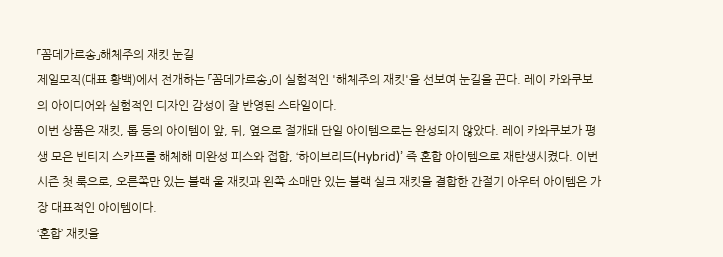「꼼데가르송」해체주의 재킷 눈길
제일모직(대표 황백)에서 전개하는 「꼼데가르송」이 실험적인 '해체주의 재킷'을 선보여 눈길을 끈다. 레이 카와쿠보의 아이디어와 실험적인 디자인 감성이 잘 반영된 스타일이다.
이번 상품은 재킷, 톱 등의 아이템이 앞, 뒤, 옆으로 절개돼 단일 아이템으로는 완성되지 않았다. 레이 카와쿠보가 평생 모은 빈티지 스카프를 해체해 미완성 피스와 접합, ‘하이브리드(Hybrid)’ 즉 혼합 아이템으로 재탄생시켰다. 이번 시즌 첫 룩으로, 오른쪽만 있는 블랙 울 재킷과 왼쪽 소매만 있는 블랙 실크 재킷을 결합한 간절기 아우터 아이템은 가장 대표적인 아이템이다.
‘혼합’ 재킷을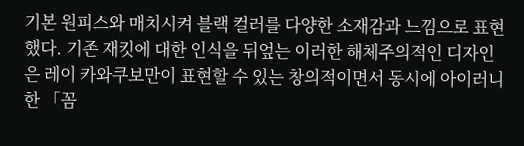기본 원피스와 매치시켜 블랙 컬러를 다양한 소재감과 느낌으로 표현했다. 기존 재킷에 대한 인식을 뒤엎는 이러한 해체주의적인 디자인은 레이 카와쿠보만이 표현할 수 있는 창의적이면서 동시에 아이러니한 「꼼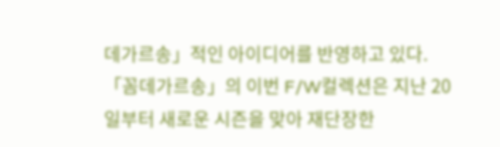데가르송」적인 아이디어를 반영하고 있다. 「꼼데가르송」의 이번 F/W컬렉션은 지난 20일부터 새로운 시즌을 맞아 재단장한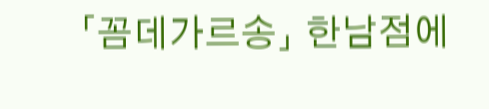「꼼데가르송」 한남점에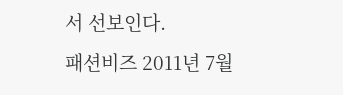서 선보인다.
패션비즈 2011년 7월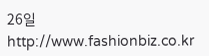26일 http://www.fashionbiz.co.kr